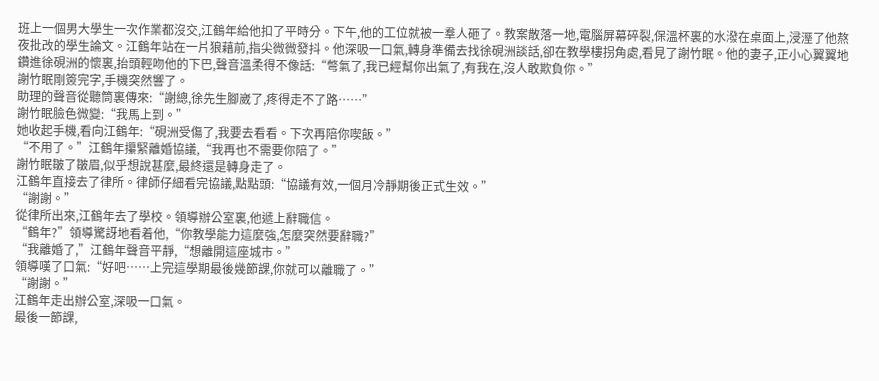班上一個男大學生一次作業都沒交,江鶴年給他扣了平時分。下午,他的工位就被一羣人砸了。教案散落一地,電腦屏幕碎裂,保溫杯裏的水潑在桌面上,浸溼了他熬夜批改的學生論文。江鶴年站在一片狼藉前,指尖微微發抖。他深吸一口氣,轉身準備去找徐硯洲談話,卻在教學樓拐角處,看見了謝竹眠。他的妻子,正小心翼翼地鑽進徐硯洲的懷裏,抬頭輕吻他的下巴,聲音溫柔得不像話:“彆氣了,我已經幫你出氣了,有我在,沒人敢欺負你。”
謝竹眠剛簽完字,手機突然響了。
助理的聲音從聽筒裏傳來:“謝總,徐先生腳崴了,疼得走不了路……”
謝竹眠臉色微變:“我馬上到。”
她收起手機,看向江鶴年:“硯洲受傷了,我要去看看。下次再陪你喫飯。”
“不用了。”江鶴年攥緊離婚協議,“我再也不需要你陪了。”
謝竹眠皺了皺眉,似乎想說甚麼,最終還是轉身走了。
江鶴年直接去了律所。律師仔細看完協議,點點頭:“協議有效,一個月冷靜期後正式生效。”
“謝謝。”
從律所出來,江鶴年去了學校。領導辦公室裏,他遞上辭職信。
“鶴年?”領導驚訝地看着他,“你教學能力這麼強,怎麼突然要辭職?”
“我離婚了,”江鶴年聲音平靜,“想離開這座城市。”
領導嘆了口氣:“好吧……上完這學期最後幾節課,你就可以離職了。”
“謝謝。”
江鶴年走出辦公室,深吸一口氣。
最後一節課,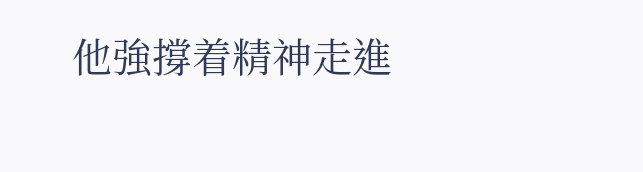他強撐着精神走進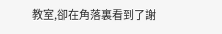教室,卻在角落裏看到了謝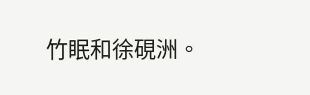竹眠和徐硯洲。